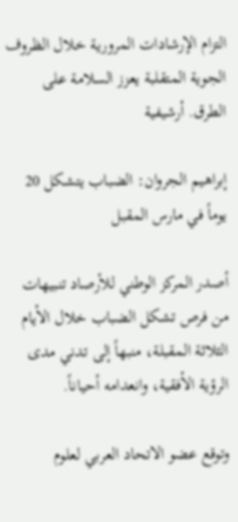التزام الإرشادات المرورية خلال الظروف الجوية المتقلبة يعزز السلامة على الطرق. أرشيفية

إبراهيم الجروان: الضباب يتشكل 20 يوماً في مارس المقبل

أصدر المركز الوطني للأرصاد تنبيهات من فرص تشكل الضباب خلال الأيام الثلاثة المقبلة، منبهاً إلى تدني مدى الرؤية الأفقية، وانعدامه أحياناً.

وتوقع عضو الاتحاد العربي لعلوم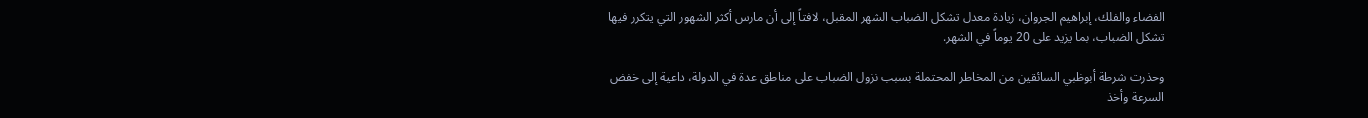الفضاء والفلك، إبراهيم الجروان، زيادة معدل تشكل الضباب الشهر المقبل، لافتاً إلى أن مارس أكثر الشهور التي يتكرر فيها تشكل الضباب، بما يزيد على 20 يوماً في الشهر.

وحذرت شرطة أبوظبي السائقين من المخاطر المحتملة بسبب نزول الضباب على مناطق عدة في الدولة، داعية إلى خفض السرعة وأخذ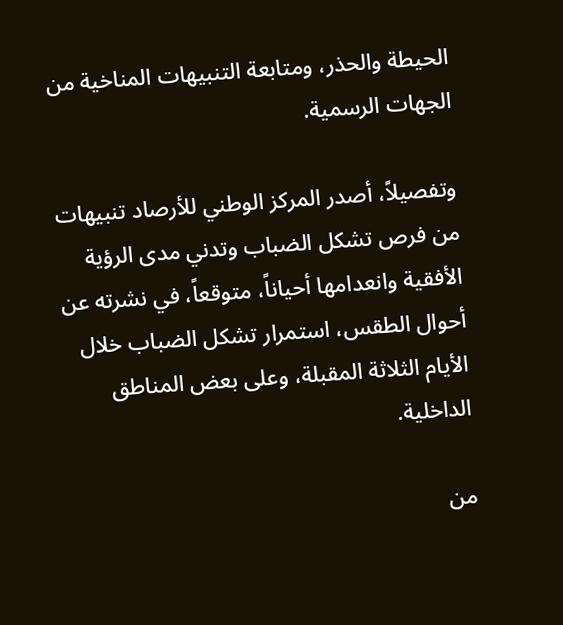الحيطة والحذر، ومتابعة التنبيهات المناخية من الجهات الرسمية.

وتفصيلاً، أصدر المركز الوطني للأرصاد تنبيهات من فرص تشكل الضباب وتدني مدى الرؤية الأفقية وانعدامها أحياناً، متوقعاً، في نشرته عن أحوال الطقس، استمرار تشكل الضباب خلال الأيام الثلاثة المقبلة، وعلى بعض المناطق الداخلية.

من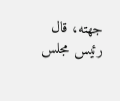جهته، قال رئيس مجلس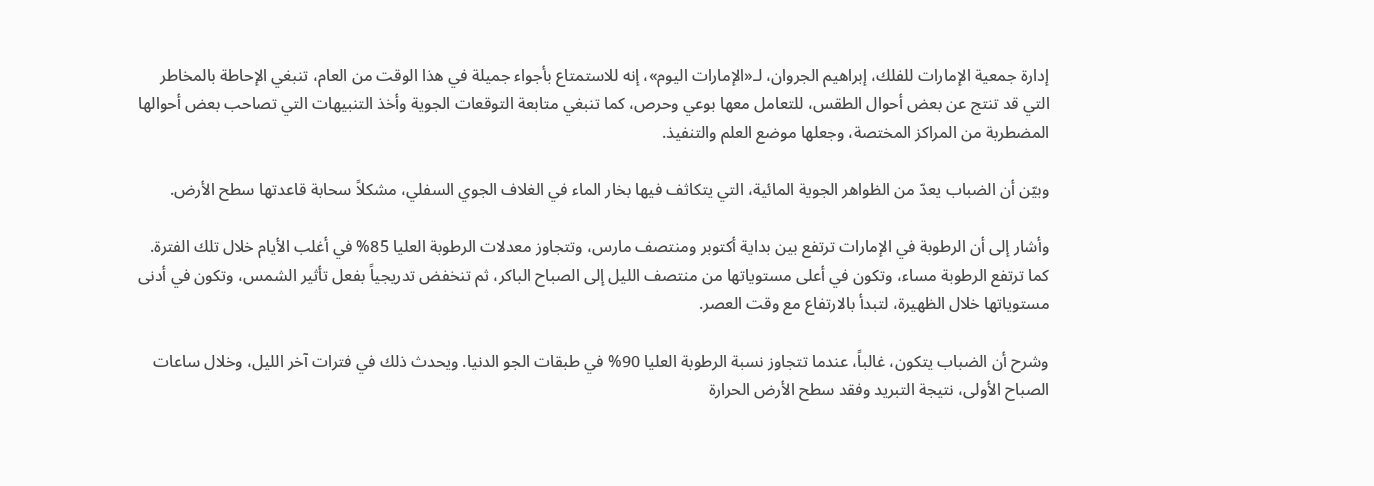إدارة جمعية الإمارات للفلك، إبراهيم الجروان، لـ«الإمارات اليوم»، إنه للاستمتاع بأجواء جميلة في هذا الوقت من العام، تنبغي الإحاطة بالمخاطر التي قد تنتج عن بعض أحوال الطقس، للتعامل معها بوعي وحرص، كما تنبغي متابعة التوقعات الجوية وأخذ التنبيهات التي تصاحب بعض أحوالها المضطربة من المراكز المختصة، وجعلها موضع العلم والتنفيذ.

وبيّن أن الضباب يعدّ من الظواهر الجوية المائية، التي يتكاثف فيها بخار الماء في الغلاف الجوي السفلي، مشكلاً سحابة قاعدتها سطح الأرض.

وأشار إلى أن الرطوبة في الإمارات ترتفع بين بداية أكتوبر ومنتصف مارس، وتتجاوز معدلات الرطوبة العليا 85% في أغلب الأيام خلال تلك الفترة. كما ترتفع الرطوبة مساء، وتكون في أعلى مستوياتها من منتصف الليل إلى الصباح الباكر، ثم تنخفض تدريجياً بفعل تأثير الشمس، وتكون في أدنى مستوياتها خلال الظهيرة، لتبدأ بالارتفاع مع وقت العصر.

وشرح أن الضباب يتكون، غالباً، عندما تتجاوز نسبة الرطوبة العليا 90% في طبقات الجو الدنيا. ويحدث ذلك في فترات آخر الليل، وخلال ساعات الصباح الأولى، نتيجة التبريد وفقد سطح الأرض الحرارة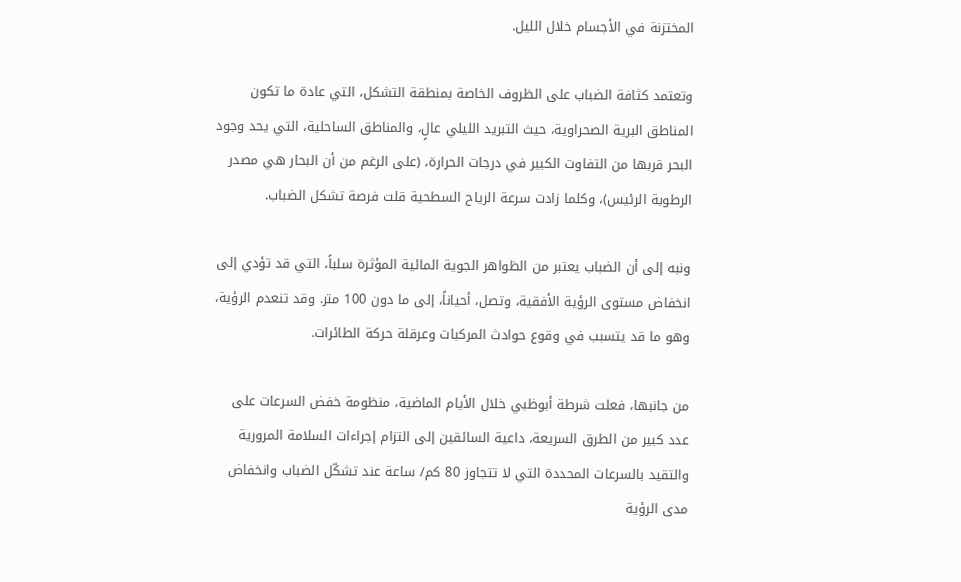المختزنة في الأجسام خلال الليل.

وتعتمد كثافة الضباب على الظروف الخاصة بمنطقة التشكل، التي عادة ما تكون المناطق البرية الصحراوية، حيث التبريد الليلي عالٍ، والمناطق الساحلية، التي يحد وجود البحر قربها من التفاوت الكبير في درجات الحرارة، (على الرغم من أن البحار هي مصدر الرطوبة الرئيس)، وكلما زادت سرعة الرياح السطحية قلت فرصة تشكل الضباب.

ونبه إلى أن الضباب يعتبر من الظواهر الجوية المائية المؤثرة سلباً، التي قد تؤدي إلى انخفاض مستوى الرؤية الأفقية، وتصل، أحياناً، إلى ما دون 100 متر. وقد تنعدم الرؤية، وهو ما قد يتسبب في وقوع حوادث المركبات وعرقلة حركة الطائرات.

من جانبها، فعلت شرطة أبوظبي خلال الأيام الماضية، منظومة خفض السرعات على عدد كبير من الطرق السريعة، داعية السائقين إلى التزام إجراءات السلامة المرورية والتقيد بالسرعات المحددة التي لا تتجاوز 80 كم/ ساعة عند تشكّل الضباب وانخفاض مدى الرؤية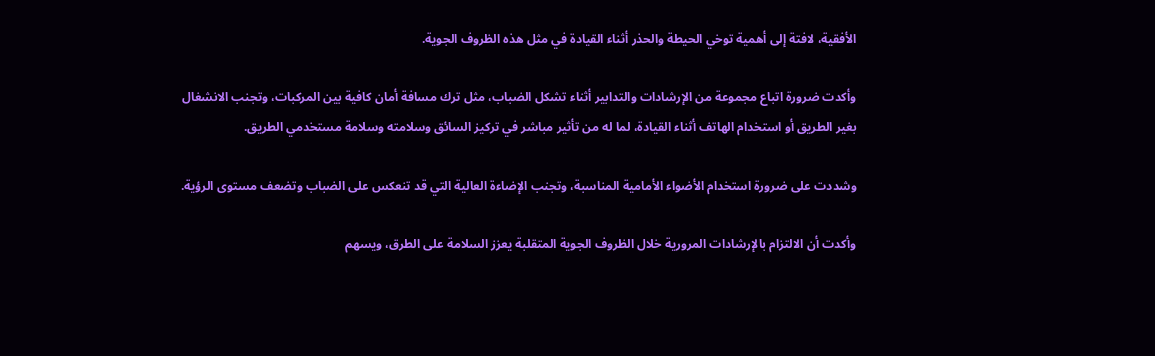الأفقية، لافتة إلى أهمية توخي الحيطة والحذر أثناء القيادة في مثل هذه الظروف الجوية.

وأكدت ضرورة اتباع مجموعة من الإرشادات والتدابير أثناء تشكل الضباب، مثل ترك مسافة أمان كافية بين المركبات، وتجنب الانشغال بغير الطريق أو استخدام الهاتف أثناء القيادة، لما له من تأثير مباشر في تركيز السائق وسلامته وسلامة مستخدمي الطريق.

وشددت على ضرورة استخدام الأضواء الأمامية المناسبة، وتجنب الإضاءة العالية التي قد تنعكس على الضباب وتضعف مستوى الرؤية.

وأكدت أن الالتزام بالإرشادات المرورية خلال الظروف الجوية المتقلبة يعزز السلامة على الطرق، ويسهم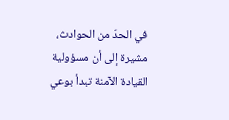في الحدّ من الحوادث، مشيرة إلى أن مسؤولية القيادة الآمنة تبدأ بوعي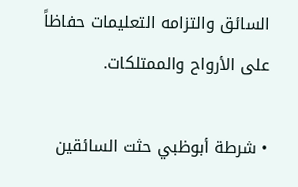السائق والتزامه التعليمات حفاظاً على الأرواح والممتلكات.

• شرطة أبوظبي حثت السائقين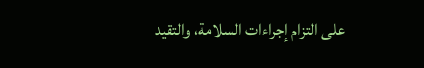على التزام إجراءات السلامة، والتقيد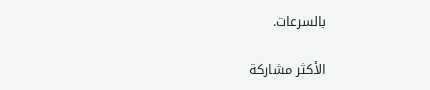بالسرعات.

الأكثر مشاركة